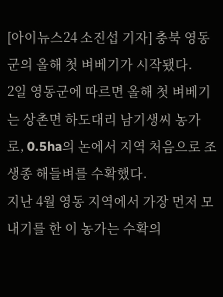[아이뉴스24 소진섭 기자] 충북 영동군의 올해 첫 벼베기가 시작됐다.
2일 영동군에 따르면 올해 첫 벼베기는 상촌면 하도대리 남기생씨 농가로, 0.5ha의 논에서 지역 처음으로 조생종 해들벼를 수확했다.
지난 4월 영동 지역에서 가장 먼저 모내기를 한 이 농가는 수확의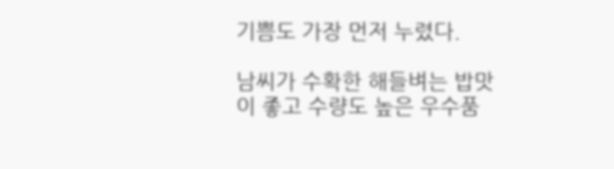기쁨도 가장 먼저 누렸다.

남씨가 수확한 해들벼는 밥맛이 좋고 수량도 높은 우수품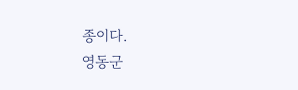종이다.
영동군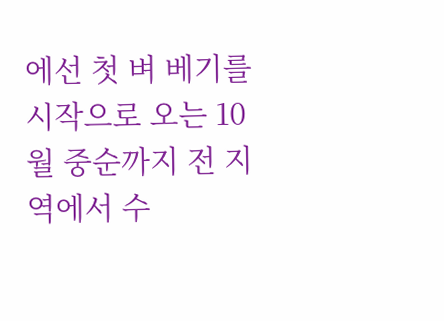에선 첫 벼 베기를 시작으로 오는 10월 중순까지 전 지역에서 수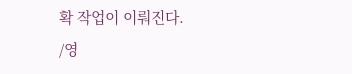확 작업이 이뤄진다.
/영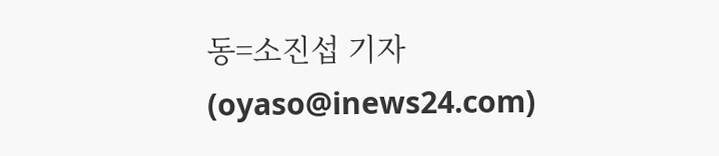동=소진섭 기자(oyaso@inews24.com)